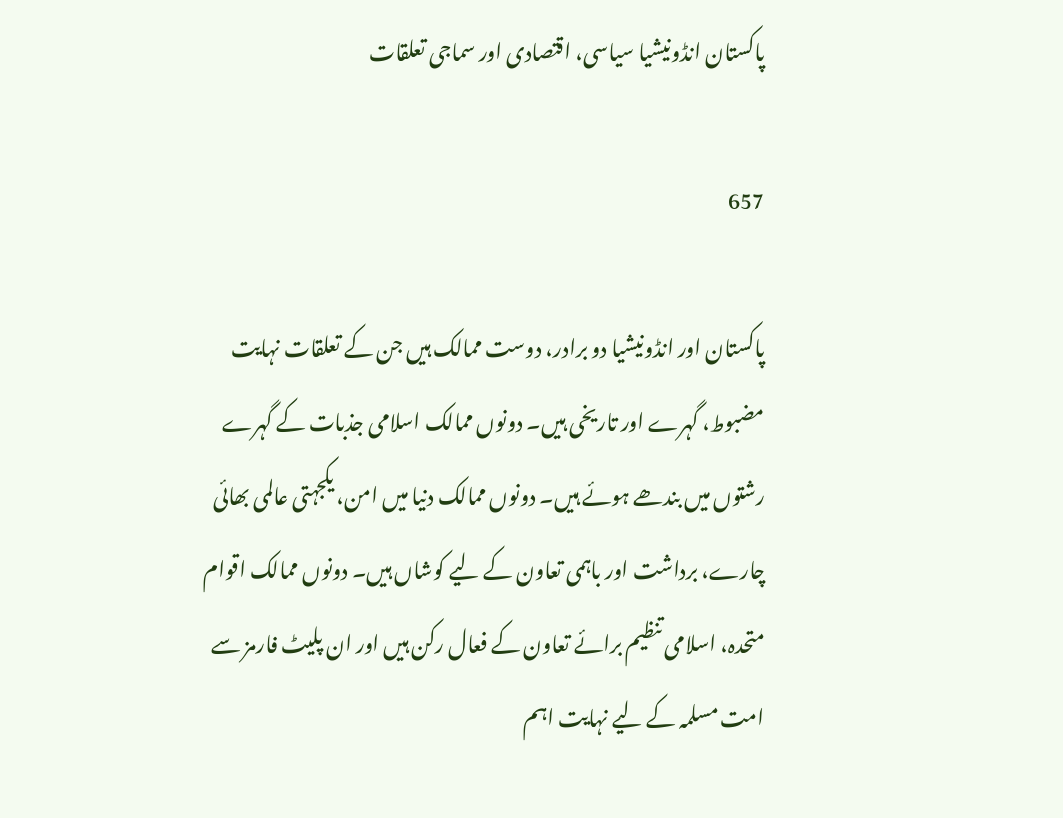پاکستان انڈونیشیا سیاسی، اقتصادی اور سماجی تعلقات

657

پاکستان اور انڈونیشیا دو برادر، دوست ممالک ہیں جن کے تعلقات نہایت مضبوط، گہرے اور تاریخی ہیں۔ دونوں ممالک اسلامی جذبات کے گہرے رشتوں میں بندھے ہوئے ہیں۔ دونوں ممالک دنیا میں امن، یکجہتی عالمی بھائی چارے، برداشت اور باہمی تعاون کے لیے کوشاں ہیں۔ دونوں ممالک اقوام متحدہ، اسلامی تنظیم برائے تعاون کے فعال رکن ہیں اور ان پلیٹ فارمز سے امت مسلمہ کے لیے نہایت اہم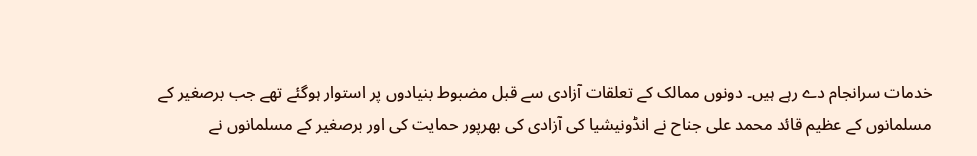خدمات سرانجام دے رہے ہیں۔ دونوں ممالک کے تعلقات آزادی سے قبل مضبوط بنیادوں پر استوار ہوگئے تھے جب برصغیر کے مسلمانوں کے عظیم قائد محمد علی جناح نے انڈونیشیا کی آزادی کی بھرپور حمایت کی اور برصغیر کے مسلمانوں نے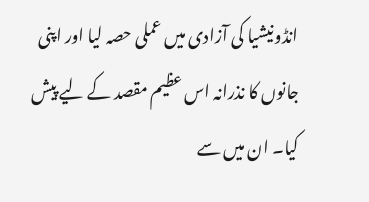انڈونیشیا کی آزادی میں عملی حصہ لیا اور اپنی جانوں کا نذرانہ اس عظیم مقصد کے لیے پیش کیا۔ ان میں سے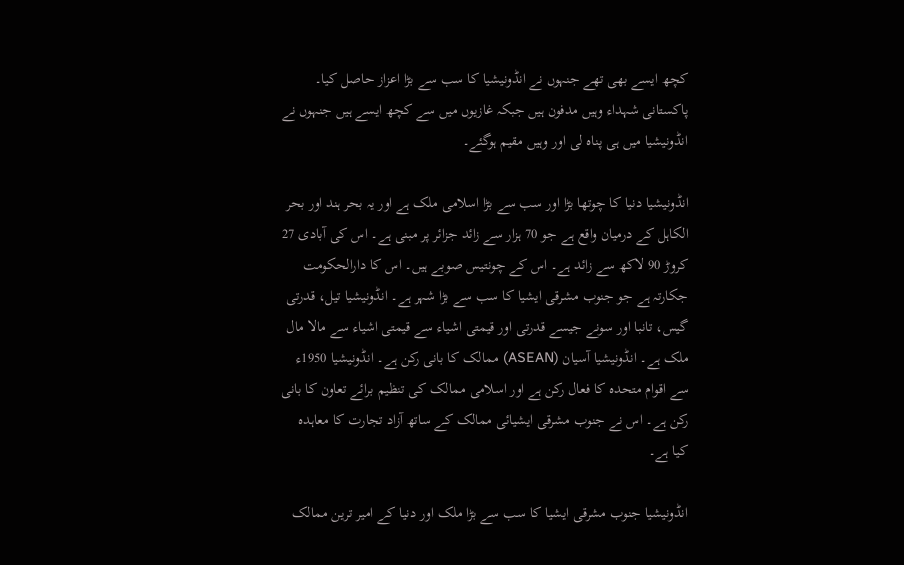کچھ ایسے بھی تھے جنہوں نے انڈونیشیا کا سب سے بڑا اعزاز حاصل کیا۔ پاکستانی شہداء وہیں مدفون ہیں جبکہ غازیوں میں سے کچھ ایسے ہیں جنہوں نے انڈونیشیا میں ہی پناہ لی اور وہیں مقیم ہوگئے۔

انڈونیشیا دنیا کا چوتھا بڑا اور سب سے بڑا اسلامی ملک ہے اور یہ بحر ہند اور بحر الکاہل کے درمیان واقع ہے جو 70 ہزار سے زائد جزائر پر مبنی ہے۔ اس کی آبادی 27 کروڑ 90 لاکھ سے زائد ہے۔ اس کے چونتیس صوبے ہیں۔ اس کا دارالحکومت جکارتہ ہے جو جنوب مشرقی ایشیا کا سب سے بڑا شہر ہے۔ انڈونیشیا تیل، قدرتی گیس، تانبا اور سونے جیسے قدرتی اور قیمتی اشیاء سے قیمتی اشیاء سے مالا مال ملک ہے۔ انڈونیشیا آسیان (ASEAN) ممالک کا بانی رکن ہے۔ انڈونیشیا 1950ء سے اقوام متحدہ کا فعال رکن ہے اور اسلامی ممالک کی تنظیم برائے تعاون کا بانی رکن ہے۔ اس نے جنوب مشرقی ایشیائی ممالک کے ساتھ آزاد تجارت کا معاہدہ کیا ہے۔

انڈونیشیا جنوب مشرقی ایشیا کا سب سے بڑا ملک اور دنیا کے امیر ترین ممالک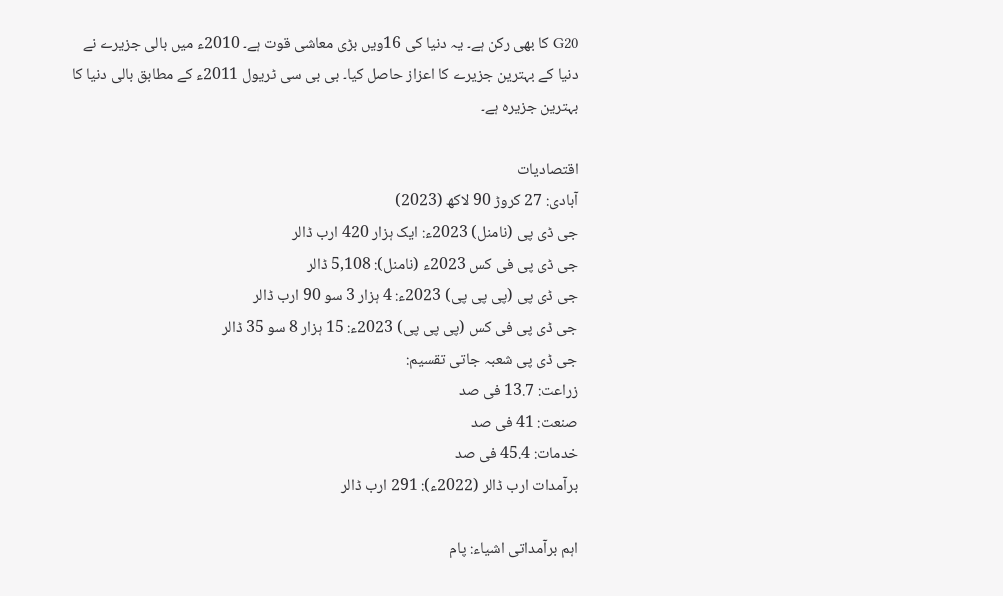G20 کا بھی رکن ہے۔ یہ دنیا کی 16ویں بڑی معاشی قوت ہے۔ 2010ء میں بالی جزیرے نے دنیا کے بہترین جزیرے کا اعزاز حاصل کیا۔ بی بی سی ٹریول 2011ء کے مطابق بالی دنیا کا بہترین جزیرہ ہے۔

اقتصادیات
آبادی: 27 کروڑ 90 لاکھ (2023)
جی ڈی پی (نامنل) 2023ء: ایک ہزار 420 ارب ڈالر
جی ڈی پی فی کس 2023ء (نامنل): 5,108 ڈالر
جی ڈی پی (پی پی پی) 2023ء: 4 ہزار 3 سو 90 ارب ڈالر
جی ڈی پی فی کس (پی پی پی) 2023ء: 15 ہزار 8 سو 35 ڈالر
جی ڈی پی شعبہ جاتی تقسیم:
زراعت: 13.7 فی صد
صنعت: 41 فی صد
خدمات: 45.4 فی صد
برآمدات ارب ڈالر (2022ء): 291 ارب ڈالر

اہم برآمداتی اشیاء: پام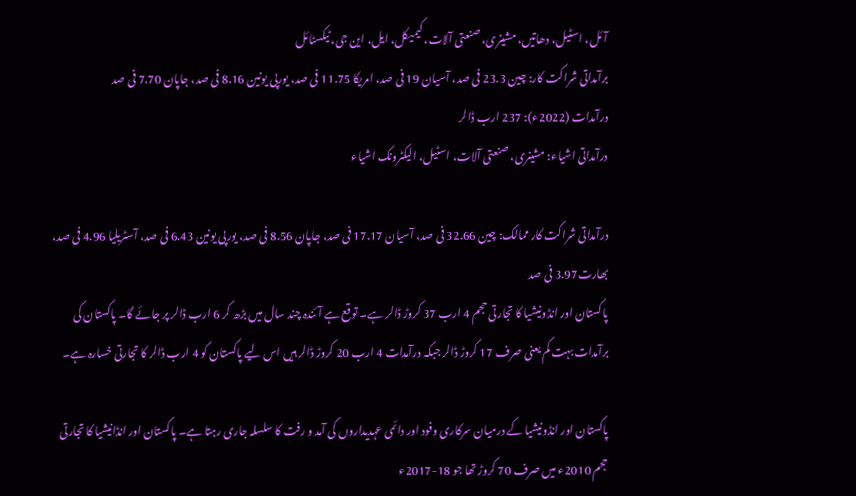آئل، اسٹیل، دھاتیں، مشینری، صنعتی آلات، کیمیکل، ایل، این جی، ٹیکسٹائل
برآمداتی شراکت کار: چین 23.3 فی صد، آسیان 19 فی صد، امریکا 11.75 فی صد، یورپی یونین 8.16 فی صد، جاپان 7.70 فی صد
درآمدات (2022ء): 237 ارب ڈالر
درآمداتی اشیاء: مشینری، صنعتی آلات، اسٹیل، الیکٹرونک اشیاء

درآمداتی شراکت کار ممالک: چین 32.66 فی صد، آسیان 17.17 فی صد، جاپان 8.56 فی صد، یورپی یونین 6.43 فی صد، آسٹریلیا 4.96 فی صد، بھارت3.97 فی صد
پاکستان اور انڈونیشیا کا تجارتی حجم 4 ارب 37 کروڑ ڈالر ہے۔ توقع ہے آئندہ چند سال میں بڑھ کر 6 ارب ڈالر پر جائے گا۔ پاکستان کی برآمدات بہت کم یعنی صرف 17 کروڑ ڈالر جبکہ درآمدات 4 ارب 20 کروڑ ڈالر ہیں اس لیے پاکستان کو 4 ارب ڈالر کا تجارتی خسارہ ہے۔

پاکستان اور انڈونیشیا کے درمیان سرکاری وفود اور دائمی عہدیداروں کی آمد و رفت کا سلسلہ جاری رہتا ہے۔ پاکستان اور انڈانیشیا کا تجارتی حجم 2010ء میں صرف 70 کروڑ تھا جو 18-2017ء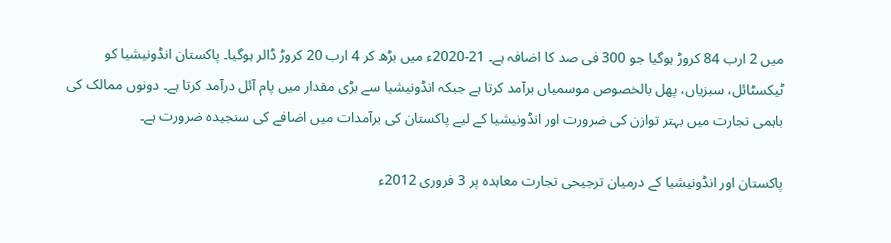میں 2 ارب 84 کروڑ ہوگیا جو 300 فی صد کا اضافہ ہے۔ 21-2020ء میں بڑھ کر 4 ارب 20 کروڑ ڈالر ہوگیا۔ پاکستان انڈونیشیا کو ٹیکسٹائل، سبزیاں، پھل بالخصوص موسمیاں برآمد کرتا ہے جبکہ انڈونیشیا سے بڑی مقدار میں پام آئل درآمد کرتا ہے۔ دونوں ممالک کی باہمی تجارت میں بہتر توازن کی ضرورت اور انڈونیشیا کے لیے پاکستان کی برآمدات میں اضافے کی سنجیدہ ضرورت ہے۔

پاکستان اور انڈونیشیا کے درمیان ترجیحی تجارت معاہدہ پر 3 فروری 2012ء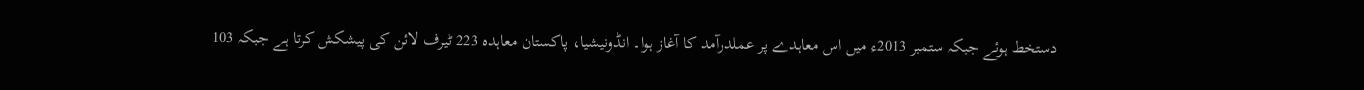دستخط ہوئے جبکہ ستمبر 2013ء میں اس معاہدے پر عملدرآمد کا آغاز ہوا۔ انڈونیشیا، پاکستان معاہدہ 223 ٹیرف لائن کی پیشکش کرتا ہے جبکہ 103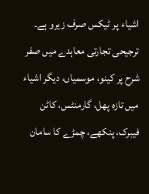اشیاء پر ٹیکس صرف زیرو ہے۔ ترجیحی تجارتی معاہدے میں صفر شرح پر کینو، موسمیاں، دیگر اشیاء میں تازہ پھل، گارمنٹس، کاٹن فیبرک، پنکھے، چمڑے کا سامان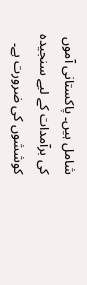شامل ہیں۔ پاکستانی آموں کی برآمدات کے لیے سنجیدہ کوششوں کی ضرورت ہے۔